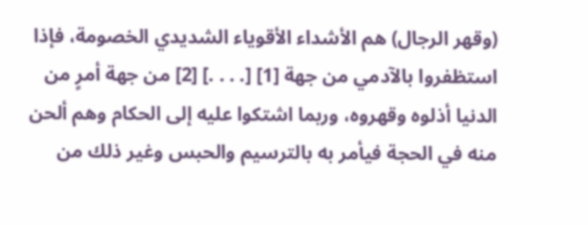(وقهر الرجال) هم الأشداء الأقوياء الشديدي الخصومة، فإذا استظفروا بالآدمي من جهة [1] [. . . .] [2] من جهة أمرٍ من الدنيا أذلوه وقهروه، وربما اشتكوا عليه إلى الحكام وهم ألحن منه في الحجة فيأمر به بالترسيم والحبس وغير ذلك من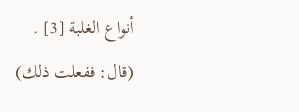أنواع الغلبة [3] .
(قال: ففعلت ذلك)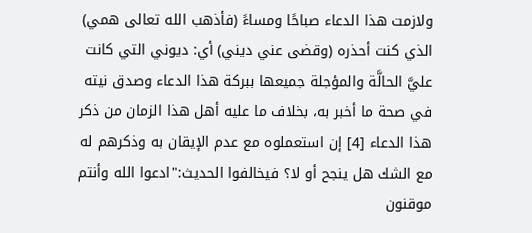ولازمت هذا الدعاء صباحًا ومساءً (فأذهب الله تعالى همي) الذي كنت أحذره (وقضى عني ديني) أي: ديوني التي كانت عليَّ الحالَّة والمؤجلة جميعها ببركة هذا الدعاء وصدق نيته في صحة ما أخبر به، بخلاف ما عليه أهل هذا الزمان من ذكر هذا الدعاء [4] إن استعملوه مع عدم الإيقان به وذكرهم له مع الشك هل ينجح أو لا؟ فيخالفوا الحديث:"ادعوا الله وأنتم موقنون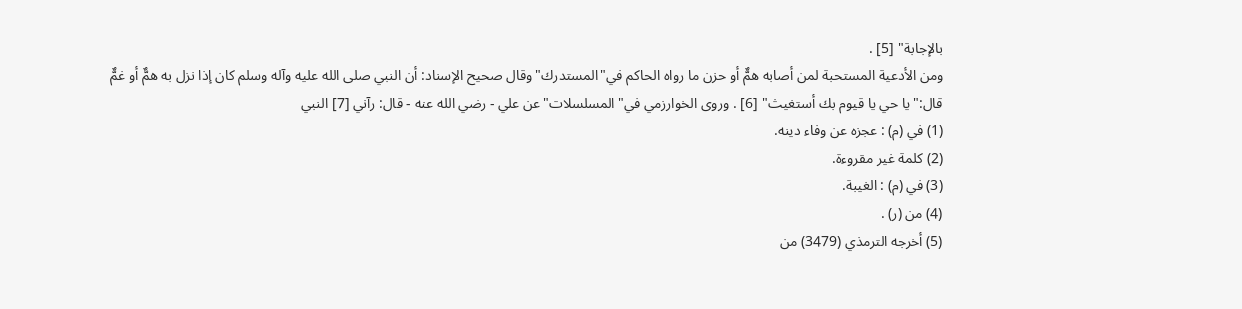بالإجابة" [5] .
ومن الأدعية المستحبة لمن أصابه همٌّ أو حزن ما رواه الحاكم في"المستدرك"وقال صحيح الإسناد: أن النبي صلى الله عليه وآله وسلم كان إذا نزل به همٌّ أو غمٌّ قال:"يا حي يا قيوم بك أستغيث" [6] . وروى الخوارزمي في"المسلسلات"عن علي - رضي الله عنه - قال: رآني [7] النبي
(1) في (م) : عجزه عن وفاء دينه.
(2) كلمة غير مقروءة.
(3) في (م) : الغيبة.
(4) من (ر) .
(5) أخرجه الترمذي (3479) من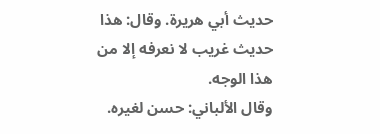حديث أبي هريرة. وقال: هذا حديث غريب لا نعرفه إلا من هذا الوجه.
وقال الألباني: حسن لغيره.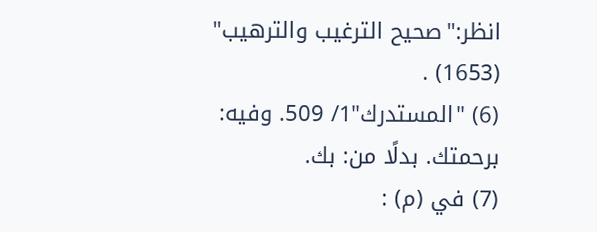انظر:"صحيح الترغيب والترهيب" (1653) .
(6) "المستدرك"1/ 509. وفيه: برحمتك. بدلًا من: بك.
(7) في (م) :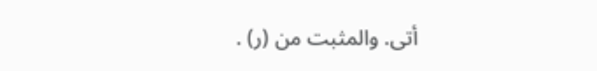أتى. والمثبت من (ر) .